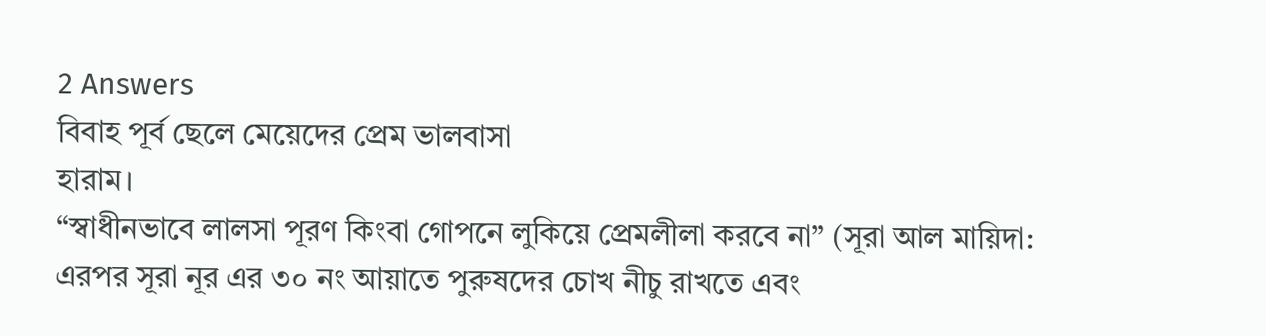2 Answers
বিবাহ পূর্ব ছেলে মেয়েদের প্রেম ভালবাসা
হারাম।
“স্বাধীনভাবে লালসা পূরণ কিংবা গোপনে লুকিয়ে প্রেমলীলা করবে না” (সূরা আল মায়িদা:
এরপর সূরা নূর এর ৩০ নং আয়াতে পুরুষদের চোখ নীচু রাখতে এবং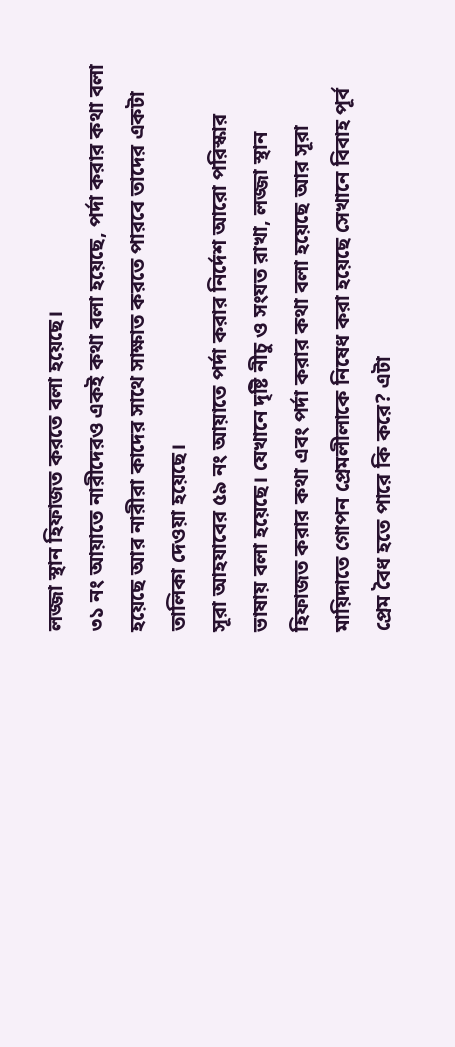লজ্জা স্থান হিফাজত করতে বলা হয়েছে।
৩১ নং আয়াতে নারীদেরও একই কথা বলা হয়েছে, পর্দা করার কথা বলা হয়েছে আর নারীরা কাদের সাথে সাক্ষাত করতে পারবে তাদের একটা তালিকা দেওয়া হয়েছে।
সূরা আহযাবের ৫৯ নং আয়াতে পর্দা করার নির্দেশ আরো পরিস্কার ভাষায় বলা হয়েছে। যেখানে দৃষ্টি নীচু ও সংযত রাখা, লজ্জা স্থান হিফাজত করার কথা এবং পর্দা করার কথা বলা হয়েছে আর সূরা মায়িদাতে গোপন প্রেমলীলাকে নিষেধ করা হয়েছে সেখানে বিবাহ পূর্ব প্রেম বৈধ হতে পারে কি করে? এটা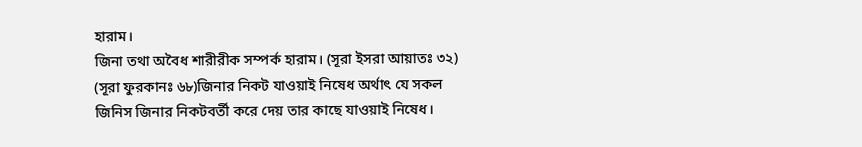হারাম।
জিনা তথা অবৈধ শারীরীক সম্পর্ক হারাম। (সূরা ইসরা আয়াতঃ ৩২) (সূরা ফুরকানঃ ৬৮)জিনার নিকট যাওয়াই নিষেধ অর্থাৎ যে সকল জিনিস জিনার নিকটবর্তী করে দেয় তার কাছে যাওয়াই নিষেধ।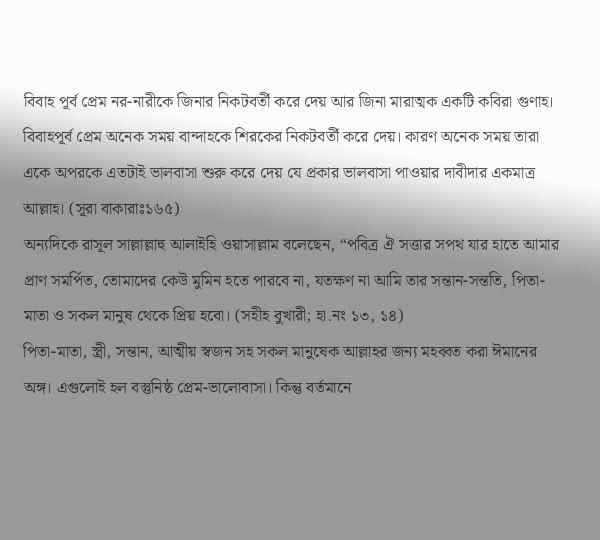বিবাহ পূর্ব প্রেম নর-নারীকে জিনার নিকটবর্তী করে দেয় আর জিনা মারাত্মক একটি কবিরা গুণাহ।
বিবাহপূর্ব প্রেম অনেক সময় বান্দাহকে শিরকের নিকটবর্তী করে দেয়। কারণ অনেক সময় তারা একে অপরকে এতটাই ভালবাসা শুরু করে দেয় যে প্রকার ভালবাসা পাওয়ার দাবীদার একমাত্র আল্লাহ। (সূরা বাকারাঃ১৬৫)
অন্যদিকে রাসূল সাল্লাল্লাহু আলাইহি ওয়াসাল্লাম বলেছেন, “পবিত্র ঐ সত্তার সপথ যার হাতে আমার প্রাণ সমর্পিত, তোমাদের কেউ মুমিন হতে পারবে না, যতক্ষণ না আমি তার সন্তান-সন্ততি, পিতা-মাতা ও সকল মানুষ থেকে প্রিয় হবো। (সহীহ বুখারী; হা.নং ১৩, ১৪)
পিতা-মাতা, স্ত্রী, সন্তান, আত্মীয় স্বজন সহ সকল মানুষেক আল্লাহর জন্য মহব্বত করা ঈমানের অঙ্গ। এগুলোই হল বস্তুনিষ্ঠ প্রেম-ভালোবাসা। কিন্তু বর্তমানে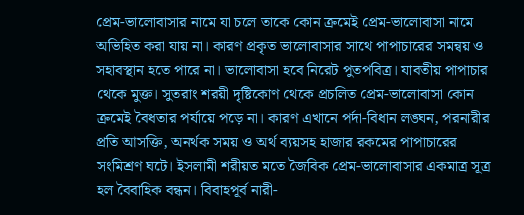প্রেম-ভালোবাসার নামে যা চলে তাকে কোন ক্রমেই প্রেম-ভালোবাসা নামে অভিহিত করা যায় না। কারণ প্রকৃত ভালোবাসার সাথে পাপাচারের সমন্বয় ও সহাবস্থান হতে পারে না। ভালোবাসা হবে নিরেট পুতপবিত্র। যাবতীয় পাপাচার থেকে মুক্ত। সুতরাং শরয়ী দৃষ্টিকোণ থেকে প্রচলিত প্রেম-ভালোবাসা কোন ক্রমেই বৈধতার পর্যায়ে পড়ে না। কারণ এখানে পর্দা-বিধান লঙ্ঘন, পরনারীর প্রতি আসক্তি, অনর্থক সময় ও অর্থ ব্যয়সহ হাজার রকমের পাপাচারের সংমিশ্রণ ঘটে। ইসলামী শরীয়ত মতে জৈবিক প্রেম-ভালোবাসার একমাত্র সূত্র হল বৈবাহিক বন্ধন। বিবাহপূর্ব নারী-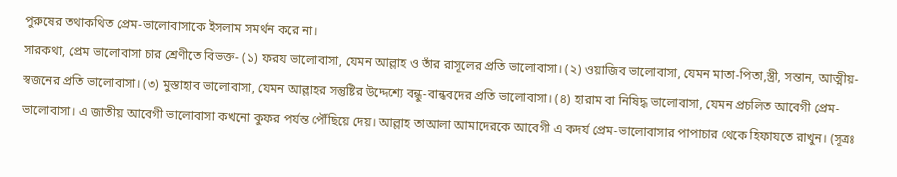পুরুষের তথাকথিত প্রেম-ভালোবাসাকে ইসলাম সমর্থন করে না।
সারকথা, প্রেম ভালোবাসা চার শ্রেণীতে বিভক্ত- (১) ফরয ভালোবাসা, যেমন আল্লাহ ও তাঁর রাসূলের প্রতি ভালোবাসা। (২) ওয়াজিব ভালোবাসা, যেমন মাতা-পিতা,স্ত্রী, সন্তান, আত্মীয়-স্বজনের প্রতি ভালোবাসা। (৩) মুস্তাহাব ভালোবাসা, যেমন আল্লাহর সন্তুষ্টির উদ্দেশ্যে বন্ধু-বান্ধবদের প্রতি ভালোবাসা। (৪) হারাম বা নিষিদ্ধ ভালোবাসা, যেমন প্রচলিত আবেগী প্রেম-ভালোবাসা। এ জাতীয় আবেগী ভালোবাসা কখনো কুফর পর্যন্ত পৌঁছিয়ে দেয়। আল্লাহ তাআলা আমাদেরকে আবেগী এ কদর্য প্রেম-ভালোবাসার পাপাচার থেকে হিফাযতে রাখুন। (সূত্রঃ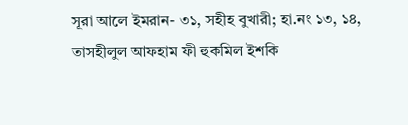সূরা আলে ইমরান- ৩১, সহীহ বুখারী; হা.নং ১৩, ১৪, তাসহীলুল আফহাম ফী হুকমিল ইশকি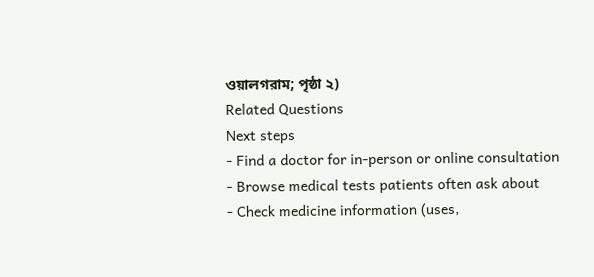ওয়ালগরাম; পৃষ্ঠা ২)
Related Questions
Next steps
- Find a doctor for in-person or online consultation
- Browse medical tests patients often ask about
- Check medicine information (uses,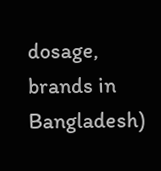dosage, brands in Bangladesh)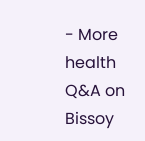- More health Q&A on Bissoy